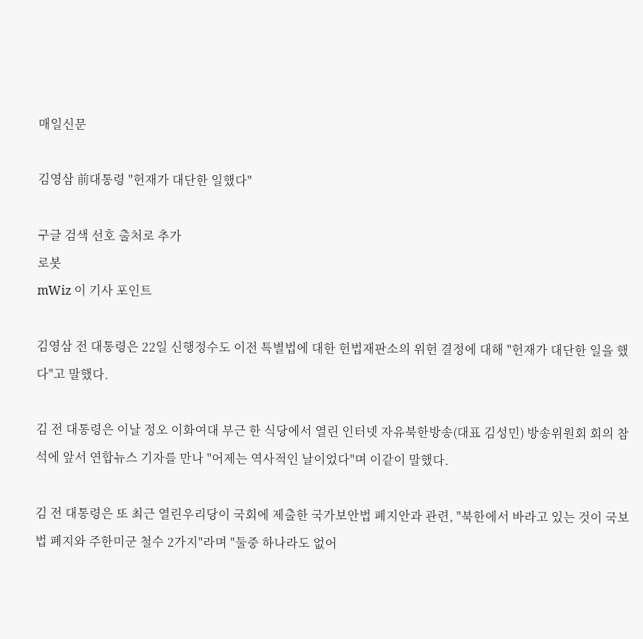매일신문

김영삼 前대통령 "헌재가 대단한 일했다"

구글 검색 선호 출처로 추가
로봇
mWiz 이 기사 포인트

김영삼 전 대통령은 22일 신행정수도 이전 특별법에 대한 헌법재판소의 위헌 결정에 대해 "헌재가 대단한 일을 했다"고 말했다.

김 전 대통령은 이날 정오 이화여대 부근 한 식당에서 열린 인터넷 자유북한방송(대표 김성민) 방송위원회 회의 참석에 앞서 연합뉴스 기자를 만나 "어제는 역사적인 날이었다"며 이같이 말했다.

김 전 대통령은 또 최근 열린우리당이 국회에 제출한 국가보안법 폐지안과 관련, "북한에서 바라고 있는 것이 국보법 폐지와 주한미군 철수 2가지"라며 "둘중 하나라도 없어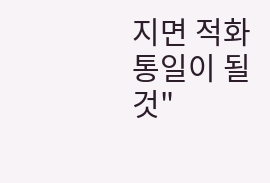지면 적화통일이 될 것"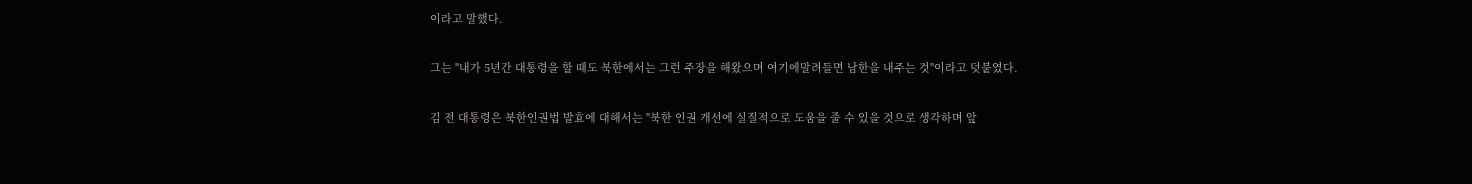이라고 말했다.

그는 "내가 5년간 대통령을 할 때도 북한에서는 그런 주장을 해왔으며 여기에말려들면 남한을 내주는 것"이라고 덧붙였다.

김 전 대통령은 북한인권법 발효에 대해서는 "북한 인권 개선에 실질적으로 도움을 줄 수 있을 것으로 생각하며 앞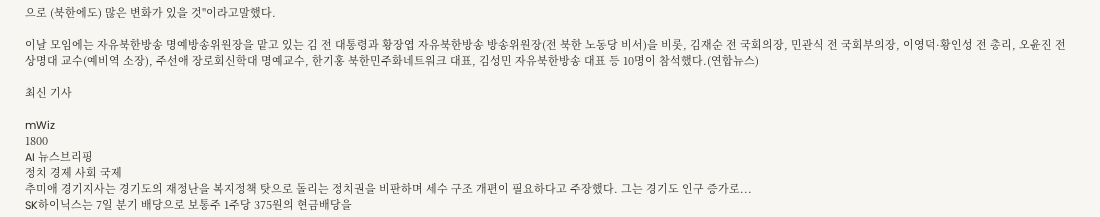으로 (북한에도) 많은 변화가 있을 것"이라고말했다.

이날 모임에는 자유북한방송 명예방송위원장을 맡고 있는 김 전 대통령과 황장엽 자유북한방송 방송위원장(전 북한 노동당 비서)을 비롯, 김재순 전 국회의장, 민관식 전 국회부의장, 이영덕·황인성 전 총리, 오윤진 전 상명대 교수(예비역 소장), 주선애 장로회신학대 명예교수, 한기홍 북한민주화네트워크 대표, 김성민 자유북한방송 대표 등 10명이 참석했다.(연합뉴스)

최신 기사

mWiz
1800
AI 뉴스브리핑
정치 경제 사회 국제
추미애 경기지사는 경기도의 재정난을 복지정책 탓으로 돌리는 정치권을 비판하며 세수 구조 개편이 필요하다고 주장했다. 그는 경기도 인구 증가로...
SK하이닉스는 7일 분기 배당으로 보통주 1주당 375원의 현금배당을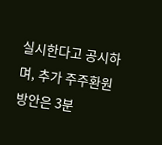실시한다고 공시하며, 추가 주주환원 방안은 3분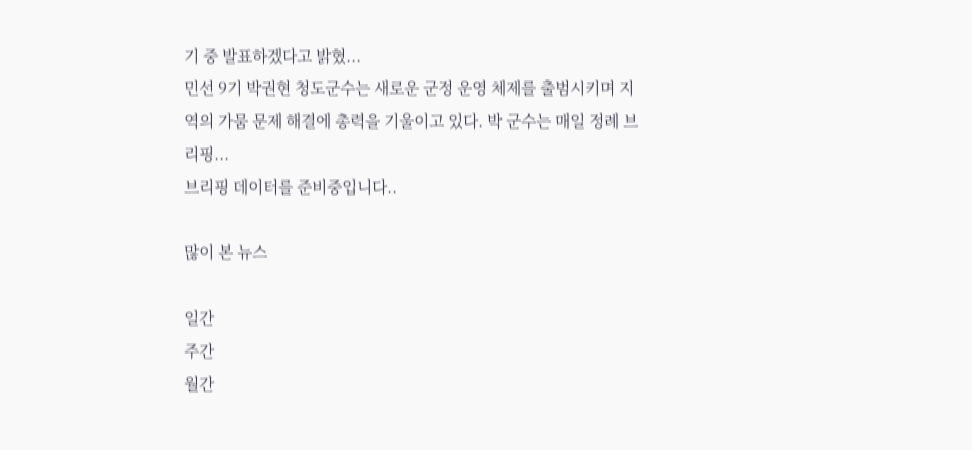기 중 발표하겠다고 밝혔...
민선 9기 박권현 청도군수는 새로운 군정 운영 체제를 출범시키며 지역의 가뭄 문제 해결에 총력을 기울이고 있다. 박 군수는 매일 정례 브리핑...
브리핑 데이터를 준비중입니다..

많이 본 뉴스

일간
주간
월간